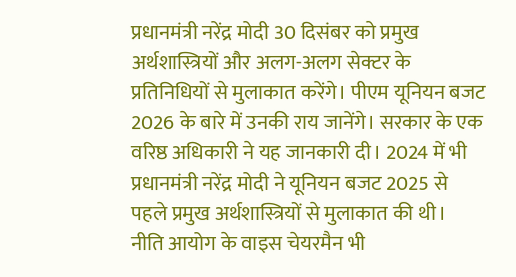प्रधानमंत्री नरेंद्र मोदी 30 दिसंबर को प्रमुख अर्थशास्त्रियों और अलग-अलग सेक्टर के प्रतिनिधियों से मुलाकात करेंगे। पीएम यूनियन बजट 2026 के बारे में उनकी राय जानेंगे। सरकार के एक वरिष्ठ अधिकारी ने यह जानकारी दी। 2024 में भी प्रधानमंत्री नरेंद्र मोदी ने यूनियन बजट 2025 से पहले प्रमुख अर्थशास्त्रियों से मुलाकात की थी।
नीति आयोग के वाइस चेयरमैन भी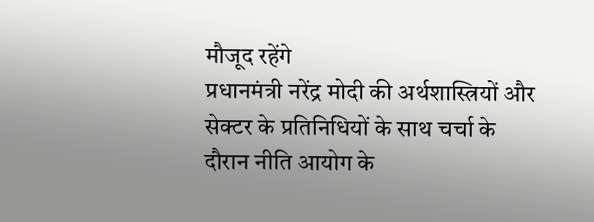मौजूद रहेंगे
प्रधानमंत्री नरेंद्र मोदी की अर्थशास्त्रियों और सेक्टर के प्रतिनिधियों के साथ चर्चा के दौरान नीति आयोग के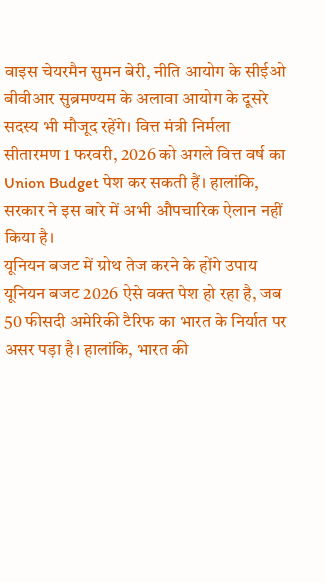वाइस चेयरमैन सुमन बेरी, नीति आयोग के सीईओ बीवीआर सुब्रमण्यम के अलावा आयोग के दूसरे सदस्य भी मौजूद रहेंगे। वित्त मंत्री निर्मला सीतारमण 1 फरवरी, 2026 को अगले वित्त वर्ष का Union Budget पेश कर सकती हैं। हालांकि, सरकार ने इस बारे में अभी औपचारिक ऐलान नहीं किया है।
यूनियन बजट में ग्रोथ तेज करने के होंगे उपाय
यूनियन बजट 2026 ऐसे वक्त पेश हो रहा है, जब 50 फीसदी अमेरिकी टैरिफ का भारत के निर्यात पर असर पड़ा है। हालांकि, भारत की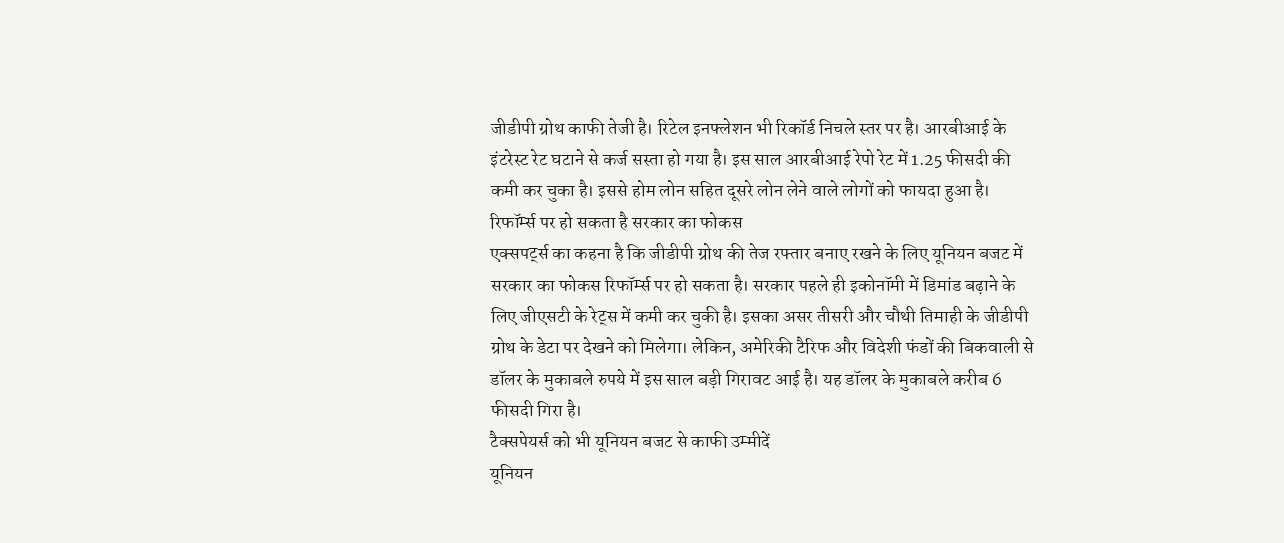जीडीपी ग्रोथ काफी तेजी है। रिटेल इनफ्लेशन भी रिकॉर्ड निचले स्तर पर है। आरबीआई के इंटरेस्ट रेट घटाने से कर्ज सस्ता हो गया है। इस साल आरबीआई रेपो रेट में 1.25 फीसदी की कमी कर चुका है। इससे होम लोन सहित दूसरे लोन लेने वाले लोगों को फायदा हुआ है।
रिफॉर्म्स पर हो सकता है सरकार का फोकस
एक्सपर्ट्स का कहना है कि जीडीपी ग्रोथ की तेज रफ्तार बनाए रखने के लिए यूनियन बजट में सरकार का फोकस रिफॉर्म्स पर हो सकता है। सरकार पहले ही इकोनॉमी में डिमांड बढ़ाने के लिए जीएसटी के रेट्स में कमी कर चुकी है। इसका असर तीसरी और चौथी तिमाही के जीडीपी ग्रोथ के डेटा पर देखने को मिलेगा। लेकिन, अमेरिकी टैरिफ और विदेशी फंडों की बिकवाली से डॉलर के मुकाबले रुपये में इस साल बड़ी गिरावट आई है। यह डॉलर के मुकाबले करीब 6 फीसदी गिरा है।
टैक्सपेयर्स को भी यूनियन बजट से काफी उम्मीदें
यूनियन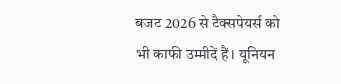बजट 2026 से टैक्सपेयर्स को भी काफी उम्मीदें हैं। यूनियन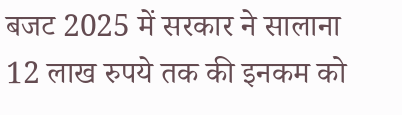बजट 2025 में सरकार ने सालाना 12 लाख रुपये तक की इनकम को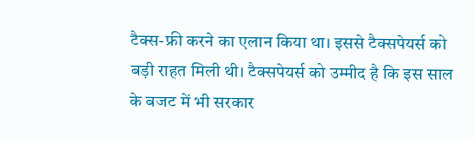टैक्स-फ्री करने का एलान किया था। इससे टैक्सपेयर्स को बड़ी राहत मिली थी। टैक्सपेयर्स को उम्मीद है कि इस साल के बजट में भी सरकार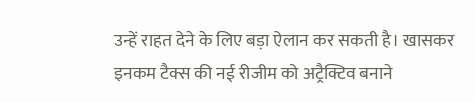उन्हें राहत देने के लिए बड़ा ऐलान कर सकती है। खासकर इनकम टैक्स की नई रीजीम को अट्रैक्टिव बनाने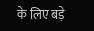के लिए बड़े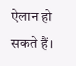ऐलान हो सकते हैं।